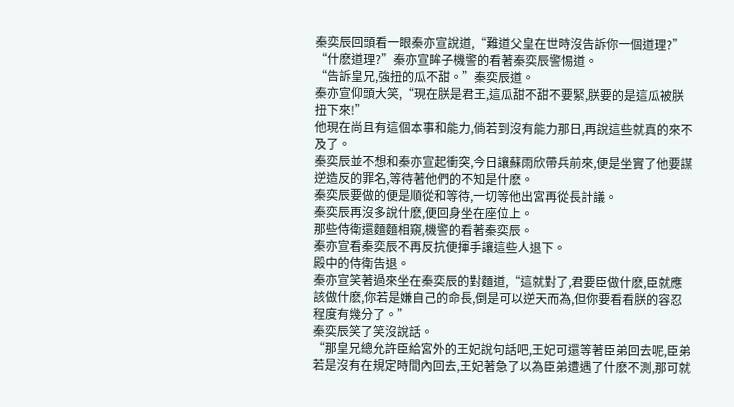秦奕辰回頭看一眼秦亦宣說道,“難道父皇在世時沒告訴你一個道理?”
“什麽道理?”秦亦宣眸子機警的看著秦奕辰警惕道。
“告訴皇兄,強扭的瓜不甜。”秦奕辰道。
秦亦宣仰頭大笑,“現在朕是君王,這瓜甜不甜不要緊,朕要的是這瓜被朕扭下來!”
他現在尚且有這個本事和能力,倘若到沒有能力那日,再說這些就真的來不及了。
秦奕辰並不想和秦亦宣起衝突,今日讓蘇雨欣帶兵前來,便是坐實了他要謀逆造反的罪名,等待著他們的不知是什麽。
秦奕辰要做的便是順從和等待,一切等他出宮再從長計議。
秦奕辰再沒多說什麽,便回身坐在座位上。
那些侍衛還麵麵相窺,機警的看著秦奕辰。
秦亦宣看秦奕辰不再反抗便揮手讓這些人退下。
殿中的侍衛告退。
秦亦宣笑著過來坐在秦奕辰的對麵道,“這就對了,君要臣做什麽,臣就應該做什麽,你若是嫌自己的命長,倒是可以逆天而為,但你要看看朕的容忍程度有幾分了。”
秦奕辰笑了笑沒說話。
“那皇兄總允許臣給宮外的王妃說句話吧,王妃可還等著臣弟回去呢,臣弟若是沒有在規定時間內回去,王妃著急了以為臣弟遭遇了什麽不測,那可就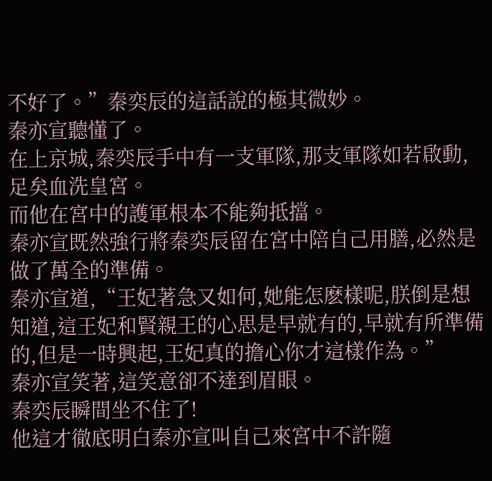不好了。”秦奕辰的這話說的極其微妙。
秦亦宣聽懂了。
在上京城,秦奕辰手中有一支軍隊,那支軍隊如若啟動,足矣血洗皇宮。
而他在宮中的護軍根本不能夠抵擋。
秦亦宣既然強行將秦奕辰留在宮中陪自己用膳,必然是做了萬全的準備。
秦亦宣道,“王妃著急又如何,她能怎麽樣呢,朕倒是想知道,這王妃和賢親王的心思是早就有的,早就有所準備的,但是一時興起,王妃真的擔心你才這樣作為。”
秦亦宣笑著,這笑意卻不達到眉眼。
秦奕辰瞬間坐不住了!
他這才徹底明白秦亦宣叫自己來宮中不許隨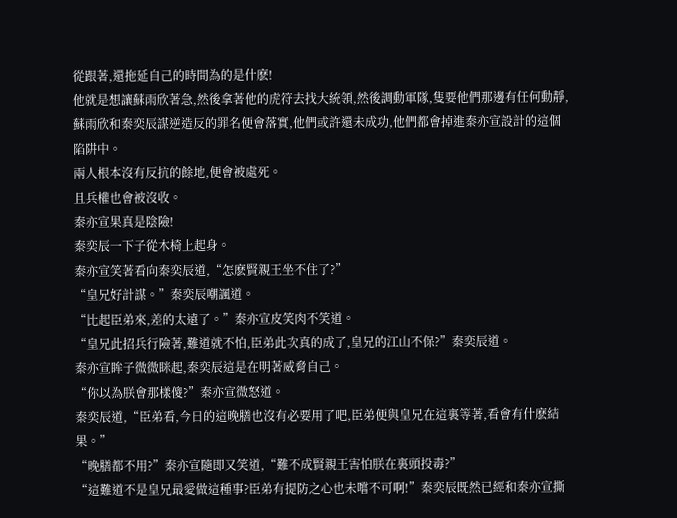從跟著,還拖延自己的時間為的是什麽!
他就是想讓蘇雨欣著急,然後拿著他的虎符去找大統領,然後調動軍隊,隻要他們那邊有任何動靜,蘇雨欣和秦奕辰謀逆造反的罪名便會落實,他們或許還未成功,他們都會掉進秦亦宣設計的這個陷阱中。
兩人根本沒有反抗的餘地,便會被處死。
且兵權也會被沒收。
秦亦宣果真是陰險!
秦奕辰一下子從木椅上起身。
秦亦宣笑著看向秦奕辰道,“怎麽賢親王坐不住了?”
“皇兄好計謀。”秦奕辰嘲諷道。
“比起臣弟來,差的太遠了。”秦亦宣皮笑肉不笑道。
“皇兄此招兵行險著,難道就不怕,臣弟此次真的成了,皇兄的江山不保?”秦奕辰道。
秦亦宣眸子微微眯起,秦奕辰這是在明著威脅自己。
“你以為朕會那樣傻?”秦亦宣微怒道。
秦奕辰道,“臣弟看,今日的這晚膳也沒有必要用了吧,臣弟便與皇兄在這裏等著,看會有什麽結果。”
“晚膳都不用?”秦亦宣隨即又笑道,“難不成賢親王害怕朕在裏頭投毒?”
“這難道不是皇兄最愛做這種事?臣弟有提防之心也未嚐不可啊!”秦奕辰既然已經和秦亦宣撕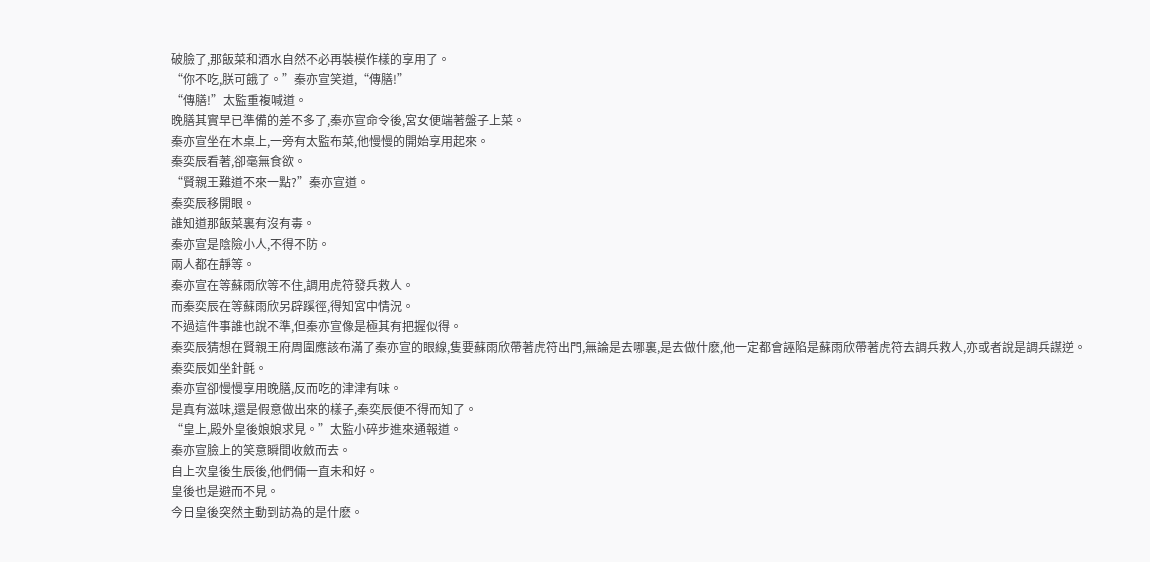破臉了,那飯菜和酒水自然不必再裝模作樣的享用了。
“你不吃,朕可餓了。”秦亦宣笑道,“傳膳!”
“傳膳!”太監重複喊道。
晚膳其實早已準備的差不多了,秦亦宣命令後,宮女便端著盤子上菜。
秦亦宣坐在木桌上,一旁有太監布菜,他慢慢的開始享用起來。
秦奕辰看著,卻毫無食欲。
“賢親王難道不來一點?”秦亦宣道。
秦奕辰移開眼。
誰知道那飯菜裏有沒有毒。
秦亦宣是陰險小人,不得不防。
兩人都在靜等。
秦亦宣在等蘇雨欣等不住,調用虎符發兵救人。
而秦奕辰在等蘇雨欣另辟蹊徑,得知宮中情況。
不過這件事誰也說不準,但秦亦宣像是極其有把握似得。
秦奕辰猜想在賢親王府周圍應該布滿了秦亦宣的眼線,隻要蘇雨欣帶著虎符出門,無論是去哪裏,是去做什麽,他一定都會誣陷是蘇雨欣帶著虎符去調兵救人,亦或者說是調兵謀逆。
秦奕辰如坐針氈。
秦亦宣卻慢慢享用晚膳,反而吃的津津有味。
是真有滋味,還是假意做出來的樣子,秦奕辰便不得而知了。
“皇上,殿外皇後娘娘求見。”太監小碎步進來通報道。
秦亦宣臉上的笑意瞬間收斂而去。
自上次皇後生辰後,他們倆一直未和好。
皇後也是避而不見。
今日皇後突然主動到訪為的是什麽。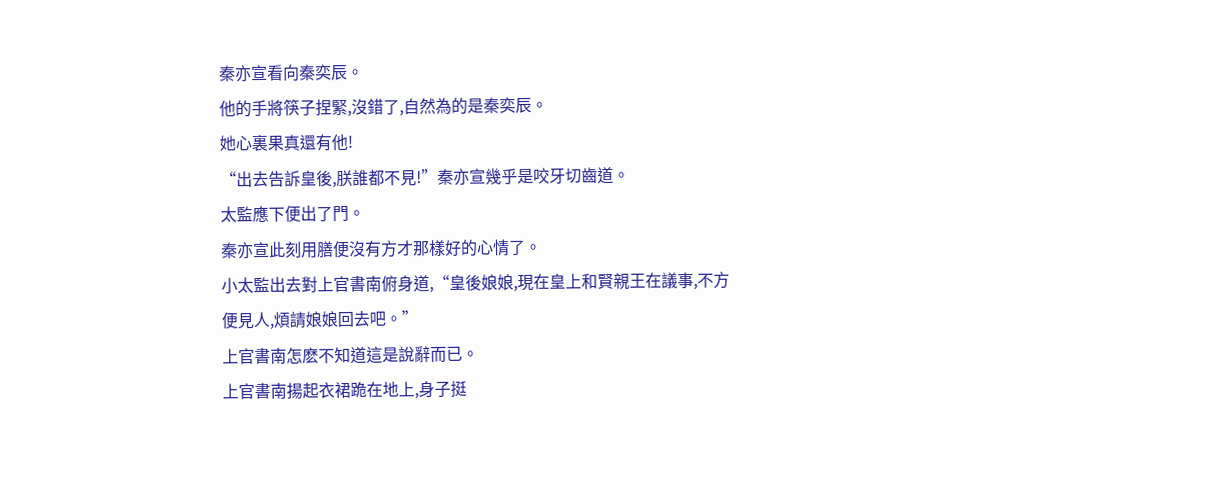秦亦宣看向秦奕辰。
他的手將筷子捏緊,沒錯了,自然為的是秦奕辰。
她心裏果真還有他!
“出去告訴皇後,朕誰都不見!”秦亦宣幾乎是咬牙切齒道。
太監應下便出了門。
秦亦宣此刻用膳便沒有方才那樣好的心情了。
小太監出去對上官書南俯身道,“皇後娘娘,現在皇上和賢親王在議事,不方便見人,煩請娘娘回去吧。”
上官書南怎麽不知道這是說辭而已。
上官書南揚起衣裙跪在地上,身子挺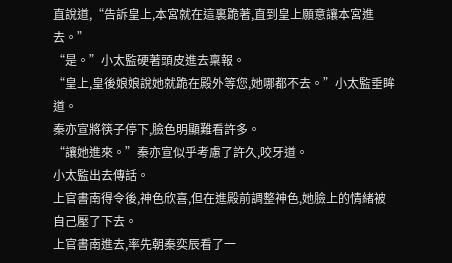直說道,“告訴皇上,本宮就在這裏跪著,直到皇上願意讓本宮進去。”
“是。”小太監硬著頭皮進去稟報。
“皇上,皇後娘娘說她就跪在殿外等您,她哪都不去。”小太監垂眸道。
秦亦宣將筷子停下,臉色明顯難看許多。
“讓她進來。”秦亦宣似乎考慮了許久,咬牙道。
小太監出去傳話。
上官書南得令後,神色欣喜,但在進殿前調整神色,她臉上的情緒被自己壓了下去。
上官書南進去,率先朝秦奕辰看了一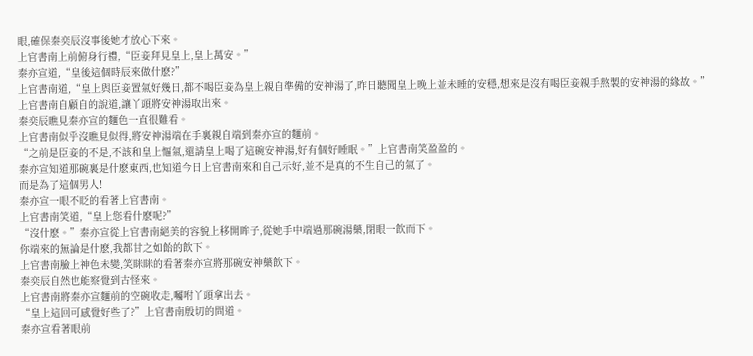眼,確保秦奕辰沒事後她才放心下來。
上官書南上前俯身行禮,“臣妾拜見皇上,皇上萬安。”
秦亦宣道,“皇後這個時辰來做什麽?”
上官書南道,“皇上與臣妾置氣好幾日,都不喝臣妾為皇上親自準備的安神湯了,昨日聽聞皇上晚上並未睡的安穩,想來是沒有喝臣妾親手熬製的安神湯的緣故。”
上官書南自顧自的說道,讓丫頭將安神湯取出來。
秦奕辰瞧見秦亦宣的麵色一直很難看。
上官書南似乎沒瞧見似得,將安神湯端在手裏親自端到秦亦宣的麵前。
“之前是臣妾的不是,不該和皇上慪氣,還請皇上喝了這碗安神湯,好有個好睡眠。”上官書南笑盈盈的。
秦亦宣知道那碗裏是什麽東西,也知道今日上官書南來和自己示好,並不是真的不生自己的氣了。
而是為了這個男人!
秦亦宣一眼不眨的看著上官書南。
上官書南笑道,“皇上您看什麽呢?”
“沒什麽。”秦亦宣從上官書南絕美的容貌上移開眸子,從她手中端過那碗湯藥,閉眼一飲而下。
你端來的無論是什麽,我都甘之如飴的飲下。
上官書南臉上神色未變,笑眯眯的看著秦亦宣將那碗安神藥飲下。
秦奕辰自然也能察覺到古怪來。
上官書南將秦亦宣麵前的空碗收走,囑咐丫頭拿出去。
“皇上這回可感覺好些了?”上官書南殷切的問道。
秦亦宣看著眼前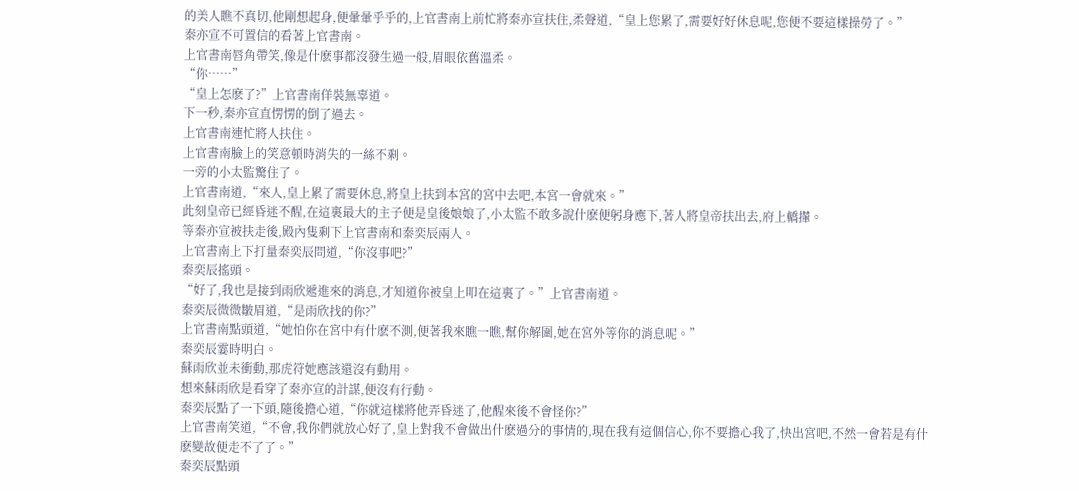的美人瞧不真切,他剛想起身,便暈暈乎乎的,上官書南上前忙將秦亦宣扶住,柔聲道,“皇上您累了,需要好好休息呢,您便不要這樣操勞了。”
秦亦宣不可置信的看著上官書南。
上官書南唇角帶笑,像是什麽事都沒發生過一般,眉眼依舊溫柔。
“你……”
“皇上怎麽了?”上官書南佯裝無辜道。
下一秒,秦亦宣直愣愣的倒了過去。
上官書南連忙將人扶住。
上官書南臉上的笑意頓時消失的一絲不剩。
一旁的小太監驚住了。
上官書南道,“來人,皇上累了需要休息,將皇上扶到本宮的宮中去吧,本宮一會就來。”
此刻皇帝已經昏迷不醒,在這裏最大的主子便是皇後娘娘了,小太監不敢多說什麽便躬身應下,著人將皇帝扶出去,府上轎攆。
等秦亦宣被扶走後,殿內隻剩下上官書南和秦奕辰兩人。
上官書南上下打量秦奕辰問道,“你沒事吧?”
秦奕辰搖頭。
“好了,我也是接到雨欣遞進來的消息,才知道你被皇上叩在這裏了。”上官書南道。
秦奕辰微微皺眉道,“是雨欣找的你?”
上官書南點頭道,“她怕你在宮中有什麽不測,便著我來瞧一瞧,幫你解圍,她在宮外等你的消息呢。”
秦奕辰霎時明白。
蘇雨欣並未衝動,那虎符她應該還沒有動用。
想來蘇雨欣是看穿了秦亦宣的計謀,便沒有行動。
秦奕辰點了一下頭,隨後擔心道,“你就這樣將他弄昏迷了,他醒來後不會怪你?”
上官書南笑道,“不會,我你們就放心好了,皇上對我不會做出什麽過分的事情的,現在我有這個信心,你不要擔心我了,快出宮吧,不然一會若是有什麽變故便走不了了。”
秦奕辰點頭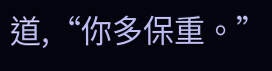道,“你多保重。”